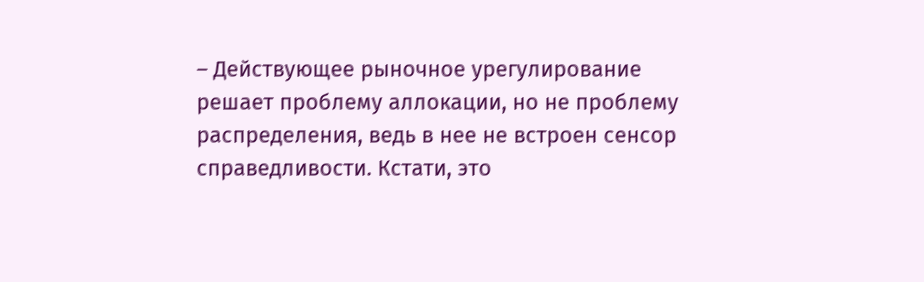– Действующее рыночное урегулирование решает проблему аллокации, но не проблему распределения, ведь в нее не встроен сенсор справедливости. Кстати, это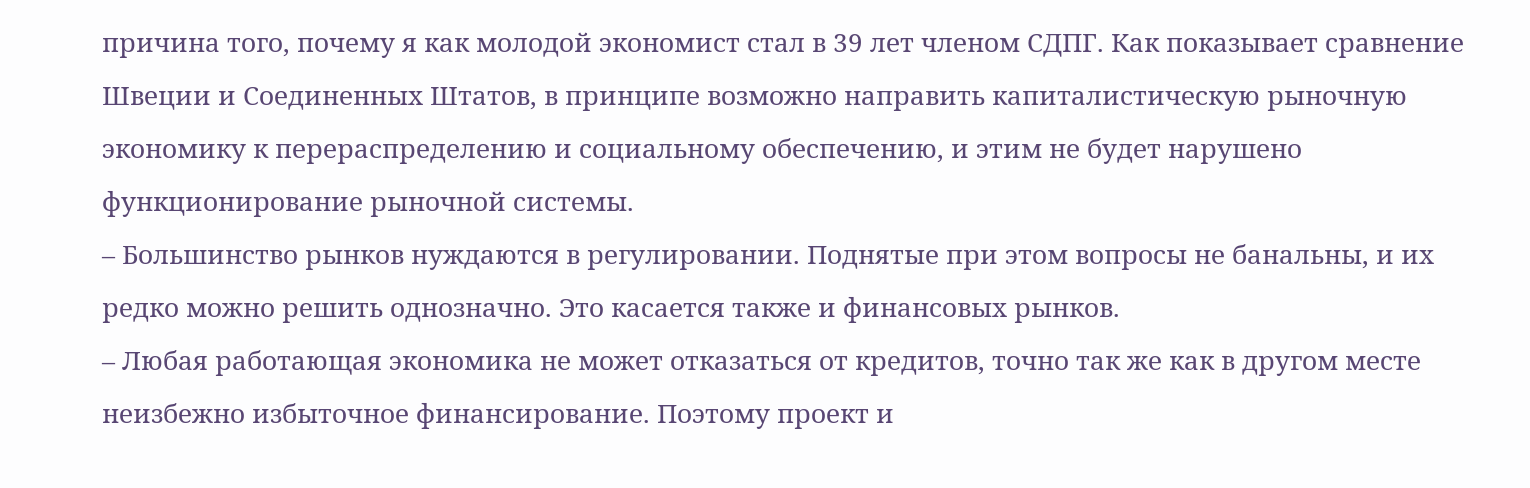причина того, почему я как молодой экономист стал в 39 лет членом СДПГ. Как показывает сравнение Швеции и Соединенных Штатов, в принципе возможно направить капиталистическую рыночную экономику к перераспределению и социальному обеспечению, и этим не будет нарушено функционирование рыночной системы.
– Большинство рынков нуждаются в регулировании. Поднятые при этом вопросы не банальны, и их редко можно решить однозначно. Это касается также и финансовых рынков.
– Любая работающая экономика не может отказаться от кредитов, точно так же как в другом месте неизбежно избыточное финансирование. Поэтому проект и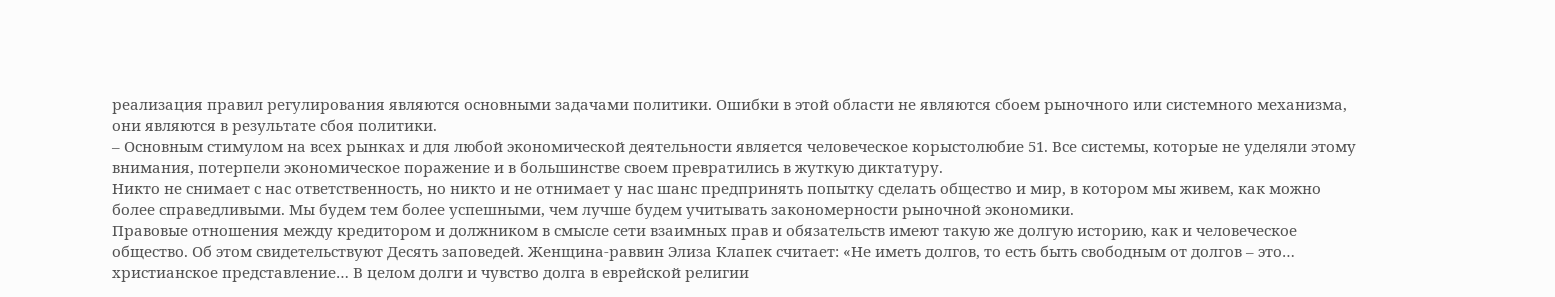реализация правил регулирования являются основными задачами политики. Ошибки в этой области не являются сбоем рыночного или системного механизма, они являются в результате сбоя политики.
– Основным стимулом на всех рынках и для любой экономической деятельности является человеческое корыстолюбие 51. Все системы, которые не уделяли этому внимания, потерпели экономическое поражение и в большинстве своем превратились в жуткую диктатуру.
Никто не снимает с нас ответственность, но никто и не отнимает у нас шанс предпринять попытку сделать общество и мир, в котором мы живем, как можно более справедливыми. Мы будем тем более успешными, чем лучше будем учитывать закономерности рыночной экономики.
Правовые отношения между кредитором и должником в смысле сети взаимных прав и обязательств имеют такую же долгую историю, как и человеческое общество. Об этом свидетельствуют Десять заповедей. Женщина-раввин Элиза Клапек считает: «Не иметь долгов, то есть быть свободным от долгов – это… христианское представление… В целом долги и чувство долга в еврейской религии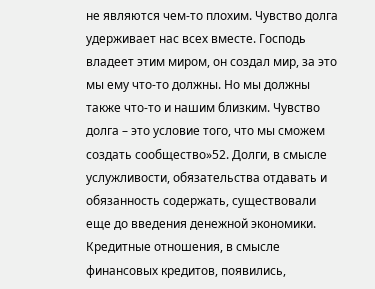не являются чем-то плохим. Чувство долга удерживает нас всех вместе. Господь владеет этим миром, он создал мир, за это мы ему что-то должны. Но мы должны также что-то и нашим близким. Чувство долга – это условие того, что мы сможем создать сообщество»52. Долги, в смысле услужливости, обязательства отдавать и обязанность содержать, существовали еще до введения денежной экономики. Кредитные отношения, в смысле финансовых кредитов, появились,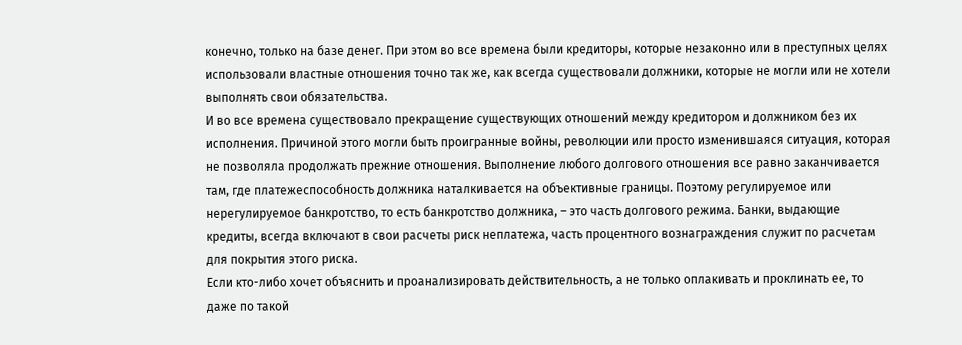конечно, только на базе денег. При этом во все времена были кредиторы, которые незаконно или в преступных целях использовали властные отношения точно так же, как всегда существовали должники, которые не могли или не хотели выполнять свои обязательства.
И во все времена существовало прекращение существующих отношений между кредитором и должником без их исполнения. Причиной этого могли быть проигранные войны, революции или просто изменившаяся ситуация, которая не позволяла продолжать прежние отношения. Выполнение любого долгового отношения все равно заканчивается там, где платежеспособность должника наталкивается на объективные границы. Поэтому регулируемое или нерегулируемое банкротство, то есть банкротство должника, – это часть долгового режима. Банки, выдающие кредиты, всегда включают в свои расчеты риск неплатежа, часть процентного вознаграждения служит по расчетам для покрытия этого риска.
Если кто-либо хочет объяснить и проанализировать действительность, а не только оплакивать и проклинать ее, то даже по такой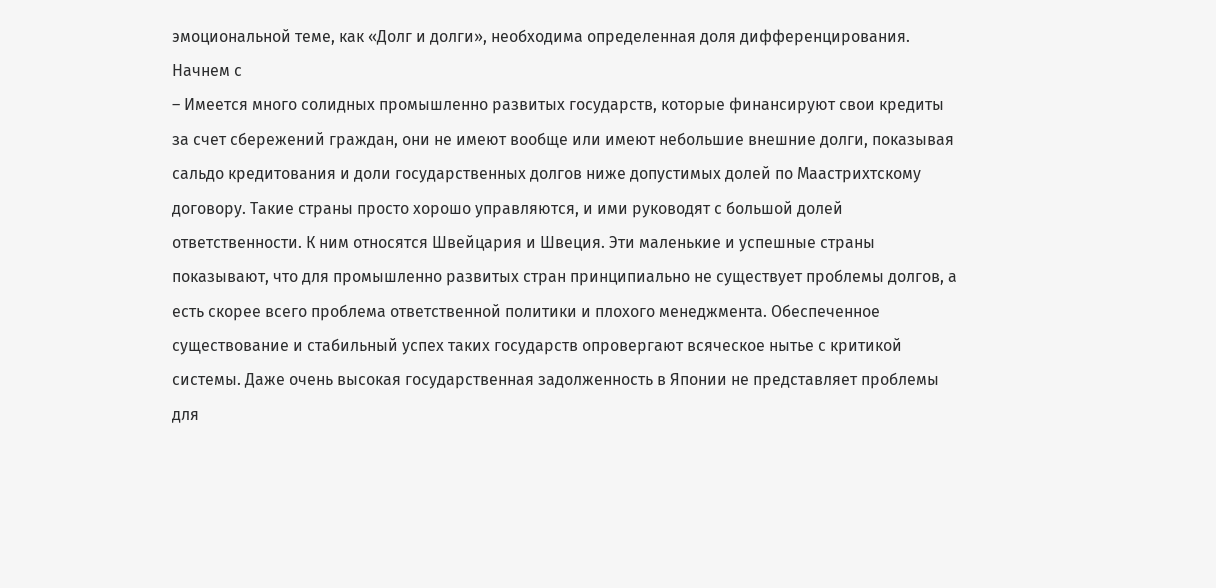эмоциональной теме, как «Долг и долги», необходима определенная доля дифференцирования. Начнем с
– Имеется много солидных промышленно развитых государств, которые финансируют свои кредиты за счет сбережений граждан, они не имеют вообще или имеют небольшие внешние долги, показывая сальдо кредитования и доли государственных долгов ниже допустимых долей по Маастрихтскому договору. Такие страны просто хорошо управляются, и ими руководят с большой долей ответственности. К ним относятся Швейцария и Швеция. Эти маленькие и успешные страны показывают, что для промышленно развитых стран принципиально не существует проблемы долгов, а есть скорее всего проблема ответственной политики и плохого менеджмента. Обеспеченное существование и стабильный успех таких государств опровергают всяческое нытье с критикой системы. Даже очень высокая государственная задолженность в Японии не представляет проблемы для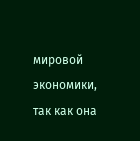мировой экономики, так как она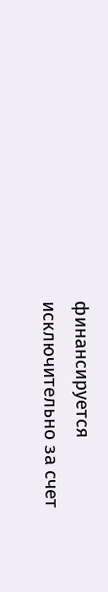финансируется исключительно за счет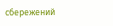сбережений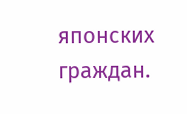японских граждан.